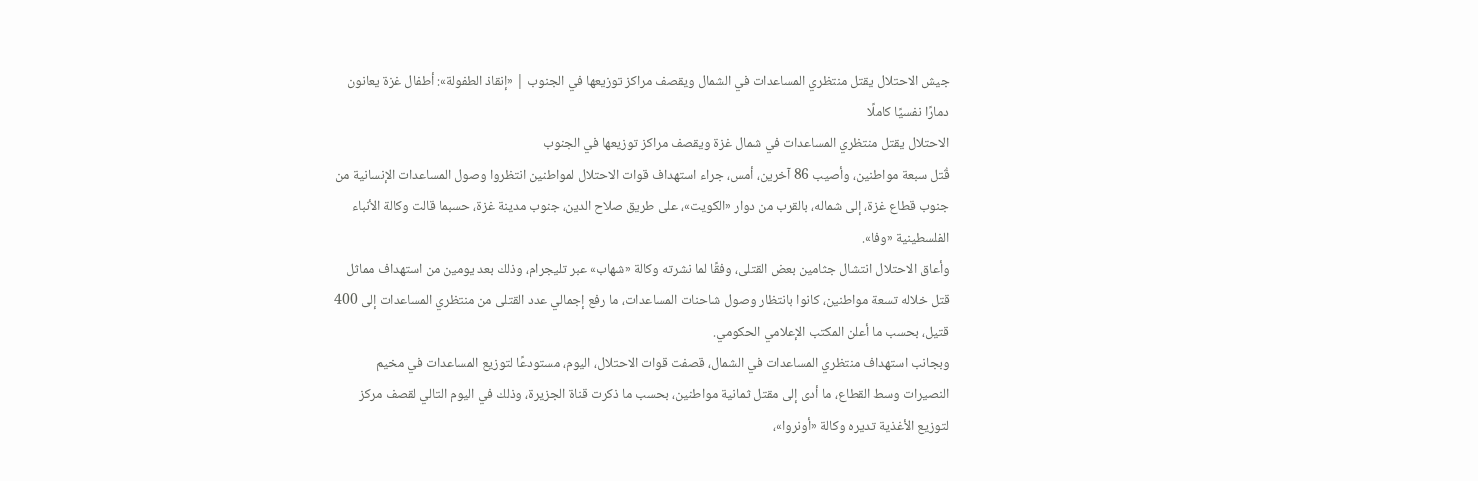جيش الاحتلال يقتل منتظري المساعدات في الشمال ويقصف مراكز توزيعها في الجنوب | «إنقاذ الطفولة»: أطفال غزة يعانون دمارًا نفسيًا كاملًا
الاحتلال يقتل منتظري المساعدات في شمال غزة ويقصف مراكز توزيعها في الجنوب
قُتل سبعة مواطنين، وأصيب 86 آخرين، أمس، جراء استهداف قوات الاحتلال لمواطنين انتظروا وصول المساعدات الإنسانية من جنوب قطاع غزة، إلى شماله، بالقرب من دوار «الكويت»، على طريق صلاح الدين، جنوب مدينة غزة، حسبما قالت وكالة الأنباء الفلسطينية «وفا».
وأعاق الاحتلال انتشال جثامين بعض القتلى، وفقًا لما نشرته وكالة «شهاب» عبر تليجرام، وذلك بعد يومين من استهداف مماثل قتل خلاله تسعة مواطنين، كانوا بانتظار وصول شاحنات المساعدات، ما رفع إجمالي عدد القتلى من منتظري المساعدات إلى 400 قتيل، بحسب ما أعلن المكتب الإعلامي الحكومي.
وبجانب استهداف منتظري المساعدات في الشمال، قصفت قوات الاحتلال، اليوم، مستودعًا لتوزيع المساعدات في مخيم النصيرات وسط القطاع، ما أدى إلى مقتل ثمانية مواطنين، بحسب ما ذكرت قناة الجزيرة، وذلك في اليوم التالي لقصف مركز لتوزيع الأغذية تديره وكالة «أونروا»،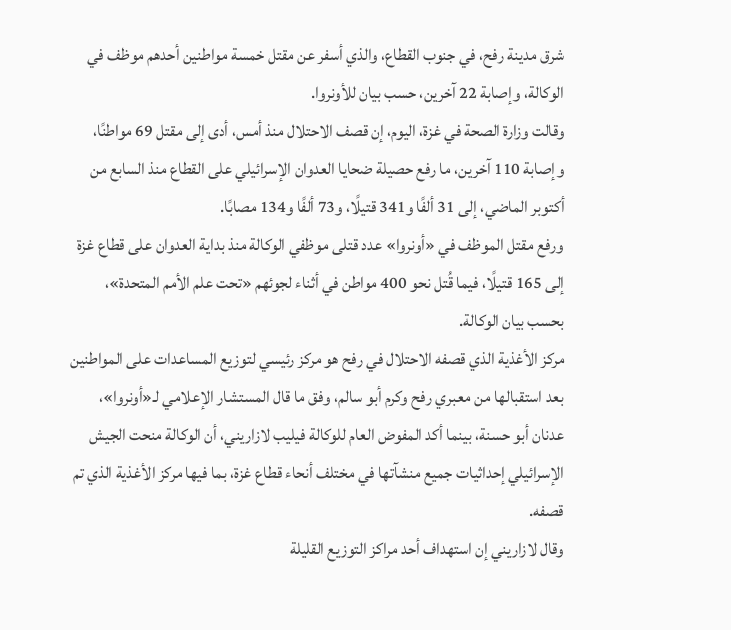شرق مدينة رفح، في جنوب القطاع، والذي أسفر عن مقتل خمسة مواطنين أحدهم موظف في الوكالة، وإصابة 22 آخرين، حسب بيان للأونروا.
وقالت وزارة الصحة في غزة، اليوم، إن قصف الاحتلال منذ أمس، أدى إلى مقتل 69 مواطنًا، وإصابة 110 آخرين، ما رفع حصيلة ضحايا العدوان الإسرائيلي على القطاع منذ السابع من أكتوبر الماضي، إلى 31 ألفًا و341 قتيلًا، و73 ألفًا و134 مصابًا.
ورفع مقتل الموظف في «أونروا» عدد قتلى موظفي الوكالة منذ بداية العدوان على قطاع غزة إلى 165 قتيلًا، فيما قُتل نحو 400 مواطن في أثناء لجوئهم «تحت علم الأمم المتحدة»، بحسب بيان الوكالة.
مركز الأغذية الذي قصفه الاحتلال في رفح هو مركز رئيسي لتوزيع المساعدات على المواطنين بعد استقبالها من معبري رفح وكرم أبو سالم، وفق ما قال المستشار الإعلامي لـ«أونروا»، عدنان أبو حسنة، بينما أكد المفوض العام للوكالة فيليب لازاريني، أن الوكالة منحت الجيش الإسرائيلي إحداثيات جميع منشآتها في مختلف أنحاء قطاع غزة، بما فيها مركز الأغذية الذي تم قصفه.
وقال لازاريني إن استهداف أحد مراكز التوزيع القليلة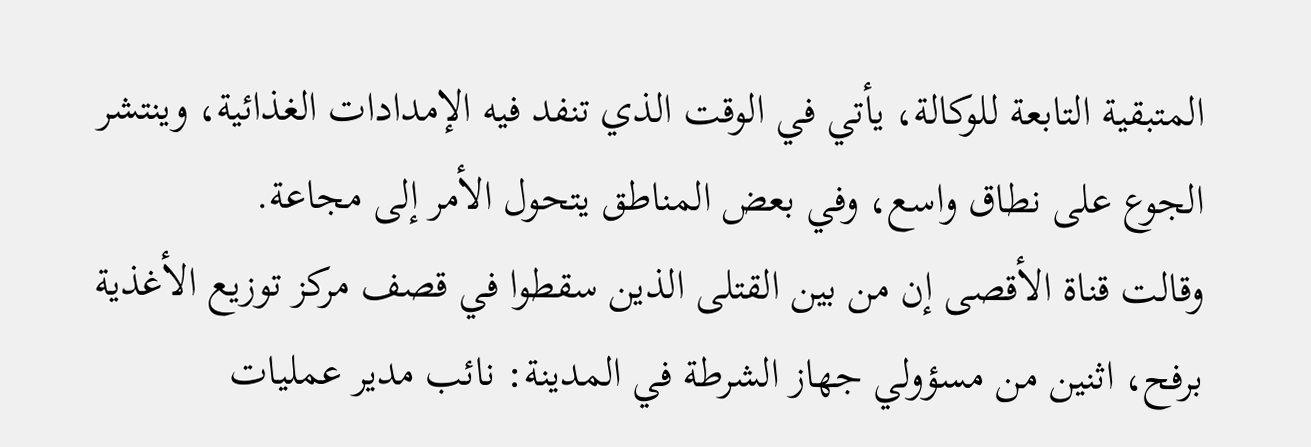المتبقية التابعة للوكالة، يأتي في الوقت الذي تنفد فيه الإمدادات الغذائية، وينتشر الجوع على نطاق واسع، وفي بعض المناطق يتحول الأمر إلى مجاعة.
وقالت قناة الأقصى إن من بين القتلى الذين سقطوا في قصف مركز توزيع الأغذية برفح، اثنين من مسؤولي جهاز الشرطة في المدينة: نائب مدير عمليات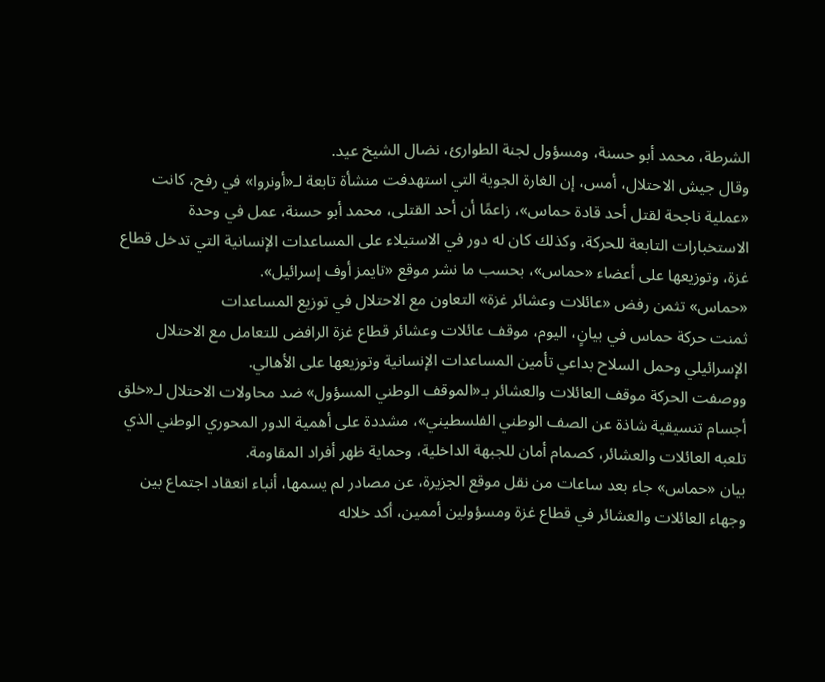الشرطة، محمد أبو حسنة، ومسؤول لجنة الطوارئ، نضال الشيخ عيد.
وقال جيش الاحتلال، أمس، إن الغارة الجوية التي استهدفت منشأة تابعة لـ«أونروا» في رفح، كانت «عملية ناجحة لقتل أحد قادة حماس»، زاعمًا أن أحد القتلى، محمد أبو حسنة، عمل في وحدة الاستخبارات التابعة للحركة، وكذلك كان له دور في الاستيلاء على المساعدات الإنسانية التي تدخل قطاع غزة، وتوزيعها على أعضاء «حماس»، بحسب ما نشر موقع «تايمز أوف إسرائيل».
«حماس» تثمن رفض «عائلات وعشائر غزة» التعاون مع الاحتلال في توزيع المساعدات
ثمنت حركة حماس في بيانٍ، اليوم، موقف عائلات وعشائر قطاع غزة الرافض للتعامل مع الاحتلال الإسرائيلي وحمل السلاح بداعي تأمين المساعدات الإنسانية وتوزيعها على الأهالي.
ووصفت الحركة موقف العائلات والعشائر بـ«الموقف الوطني المسؤول» ضد محاولات الاحتلال لـ«خلق أجسام تنسيقية شاذة عن الصف الوطني الفلسطيني»، مشددة على أهمية الدور المحوري الوطني الذي تلعبه العائلات والعشائر، كصمام أمان للجبهة الداخلية، وحماية ظهر أفراد المقاومة.
بيان «حماس» جاء بعد ساعات من نقل موقع الجزيرة، عن مصادر لم يسمها، أنباء انعقاد اجتماع بين وجهاء العائلات والعشائر في قطاع غزة ومسؤولين أممين، أكد خلاله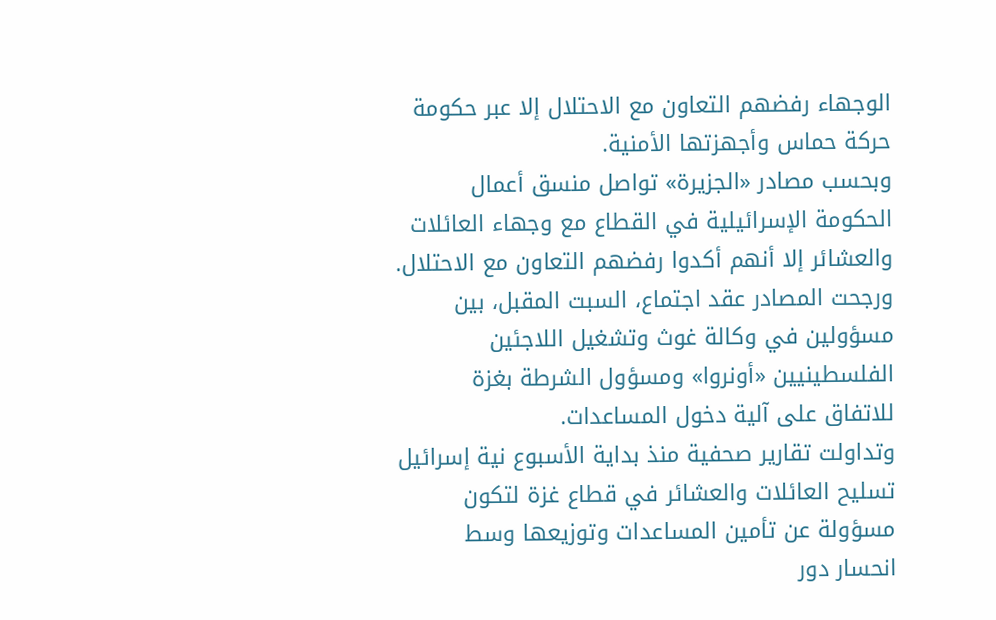الوجهاء رفضهم التعاون مع الاحتلال إلا عبر حكومة حركة حماس وأجهزتها الأمنية.
وبحسب مصادر «الجزيرة» تواصل منسق أعمال الحكومة الإسرائيلية في القطاع مع وجهاء العائلات والعشائر إلا أنهم أكدوا رفضهم التعاون مع الاحتلال.
ورجحت المصادر عقد اجتماع، السبت المقبل، بين مسؤولين في وكالة غوث وتشغيل اللاجئين الفلسطينيين «أونروا» ومسؤول الشرطة بغزة للاتفاق على آلية دخول المساعدات.
وتداولت تقارير صحفية منذ بداية الأسبوع نية إسرائيل تسليح العائلات والعشائر في قطاع غزة لتكون مسؤولة عن تأمين المساعدات وتوزيعها وسط انحسار دور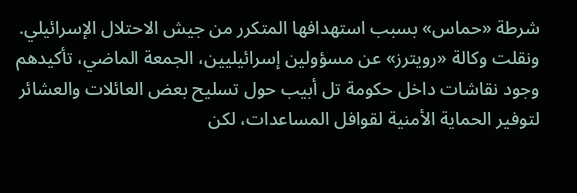شرطة «حماس» بسبب استهدافها المتكرر من جيش الاحتلال الإسرائيلي.
ونقلت وكالة «رويترز» عن مسؤولين إسرائيليين، الجمعة الماضي، تأكيدهم وجود نقاشات داخل حكومة تل أبيب حول تسليح بعض العائلات والعشائر لتوفير الحماية الأمنية لقوافل المساعدات، لكن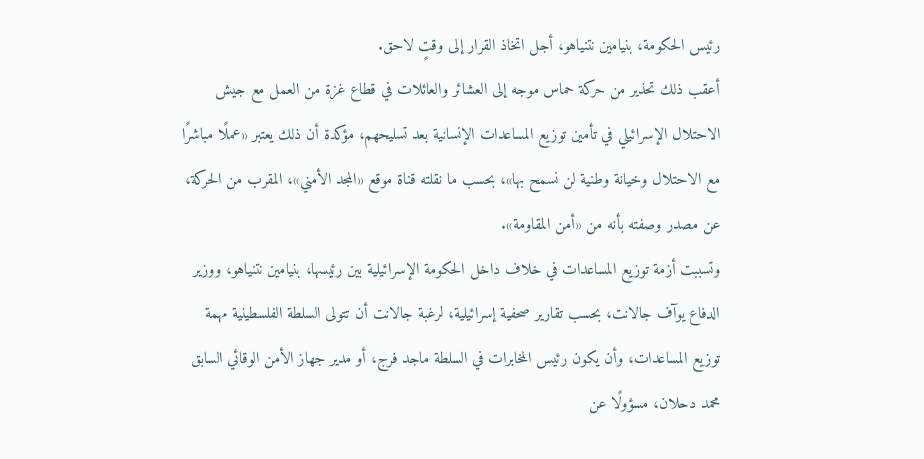رئيس الحكومة، بنيامين نتنياهو، أجل اتخاذ القرار إلى وقتٍ لاحق.
أعقب ذلك تحذير من حركة حماس موجه إلى العشائر والعائلات في قطاع غزة من العمل مع جيش الاحتلال الإسرائيلي في تأمين توزيع المساعدات الإنسانية بعد تسليحهم، مؤكدة أن ذلك يعتبر «عملًا مباشرًا مع الاحتلال وخيانة وطنية لن نسمح بها»، بحسب ما نقلته قناة موقع «المجد الأمني»، المقرب من الحركة، عن مصدر وصفته بأنه من «أمن المقاومة».
وتسببت أزمة توزيع المساعدات في خلاف داخل الحكومة الإسرائيلية بين رئيسها، بنيامين نتنياهو، ووزير الدفاع يوآف جالانت، بحسب تقارير صحفية إسرائيلية، لرغبة جالانت أن تتولى السلطة الفلسطينية مهمة توزيع المساعدات، وأن يكون رئيس المخابرات في السلطة ماجد فرج، أو مدير جهاز الأمن الوقائي السابق محمد دحلان، مسؤولًا عن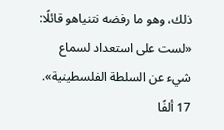ذلك، وهو ما رفضه نتنياهو قائلًا: «لست على استعداد لسماع شيء عن السلطة الفلسطينية».
17 ألفًا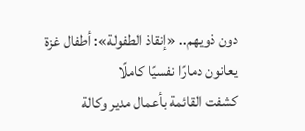دون ذويهم.. «إنقاذ الطفولة»: أطفال غزة يعانون دمارًا نفسيًا كاملًا
كشفت القائمة بأعمال مدير وكالة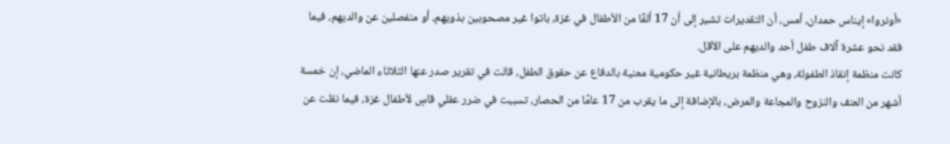«أونروا» إيناس حمدان، أمس، أن التقديرات تشير إلى أن 17 ألفًا من الأطفال في غزة، باتوا غير مصحوبين بذويهم، أو منفصلين عن والديهم، فيما فقد نحو عشرة آلاف طفل أحد والديهم على الأقل.
كانت منظمة إنقاذ الطفولة، وهي منظمة بريطانية غير حكومية معنية بالدفاع عن حقوق الطفل، قالت في تقرير صدر عنها الثلاثاء الماضي، إن خمسة أشهر من العنف والنزوح والمجاعة والمرض، بالإضافة إلى ما يقرب من 17 عامًا من الحصار، تسببت في ضرر عقلي قاسٍ لأطفال غزة، فيما نقلت عن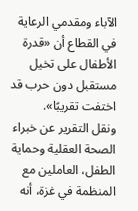الآباء ومقدمي الرعاية في القطاع أن «قدرة الأطفال على تخيل مستقبل دون حرب قد اختفت تقريبًا».
ونقل التقرير عن خبراء الصحة العقلية وحماية الطفل، العاملين مع المنظمة في غزة، أنه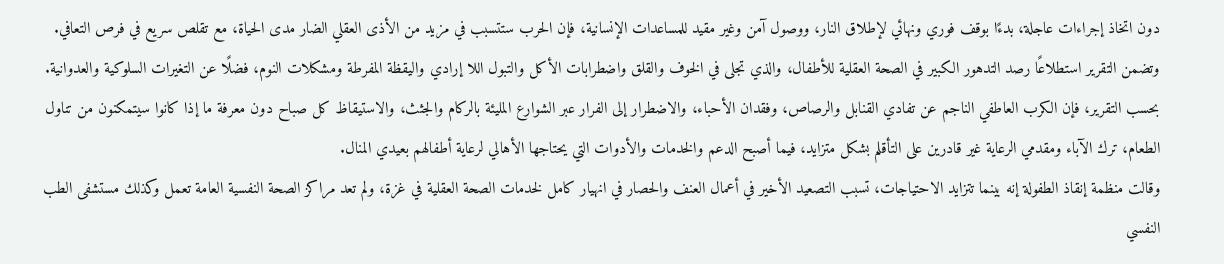دون اتخاذ إجراءات عاجلة، بدءًا بوقف فوري ونهائي لإطلاق النار، ووصول آمن وغير مقيد للمساعدات الإنسانية، فإن الحرب ستتسبب في مزيد من الأذى العقلي الضار مدى الحياة، مع تقلص سريع في فرص التعافي.
وتضمن التقرير استطلاعًا رصد التدهور الكبير في الصحة العقلية للأطفال، والذي تجلى في الخوف والقلق واضطرابات الأكل والتبول اللا إرادي واليقظة المفرطة ومشكلات النوم، فضلًا عن التغيرات السلوكية والعدوانية.
بحسب التقرير، فإن الكرب العاطفي الناجم عن تفادي القنابل والرصاص، وفقدان الأحباء، والاضطرار إلى الفرار عبر الشوارع المليئة بالركام والجثث، والاستيقاظ كل صباح دون معرفة ما إذا كانوا سيتمكنون من تناول الطعام، ترك الآباء ومقدمي الرعاية غير قادرين على التأقلم بشكل متزايد، فيما أصبح الدعم والخدمات والأدوات التي يحتاجها الأهالي لرعاية أطفالهم بعيدي المنال.
وقالت منظمة إنقاذ الطفولة إنه بينما تتزايد الاحتياجات، تسبب التصعيد الأخير في أعمال العنف والحصار في انهيار كامل لخدمات الصحة العقلية في غزة، ولم تعد مراكز الصحة النفسية العامة تعمل وكذلك مستشفى الطب النفسي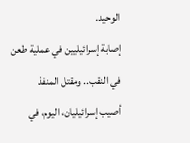الوحيد.
إصابة إسرائيليين في عملية طعن في النقب.. ومقتل المنفذ
أصيب إسرائيليان، اليوم، في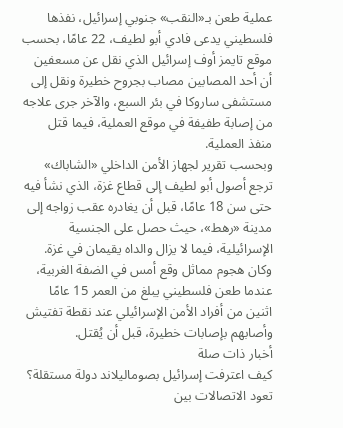عملية طعن بـ«النقب» جنوبي إسرائيل، نفذها فلسطيني يدعى فادي أبو لطيف، 22 عامًا، بحسب موقع تايمز أوف إسرائيل الذي نقل عن مسعفين أن أحد المصابين مصاب بجروح خطيرة ونقل إلى مستشفى ساروكا في بئر السبع، والآخر جرى علاجه من إصابة طفيفة في موقع العملية، فيما قتل منفذ العملية.
وبحسب تقرير لجهاز الأمن الداخلي «الشاباك» ترجع أصول أبو لطيف إلى قطاع غزة، الذي نشأ فيه حتى سن 18 عامًا، قبل أن يغادره عقب زواجه إلى مدينة «رهط»، حيث حصل على الجنسية الإسرائيلية، فيما لا يزال والداه يقيمان في غزة.
وكان هجوم مماثل وقع أمس في الضفة الغربية، عندما طعن فلسطيني يبلغ من العمر 15 عامًا اثنين من أفراد الأمن الإسرائيلي عند نقطة تفتيش وأصابهم بإصابات خطيرة، قبل أن يُقتل.
أخبار ذات صلة
كيف اعترفت إسرائيل بصوماليلاند دولة مستقلة؟
تعود الاتصالات بين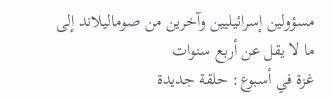مسؤولين إسرائيليين وآخرين من صوماليلاند إلى ما لا يقل عن أربع سنوات
غزة في أسبوع: حلقة جديدة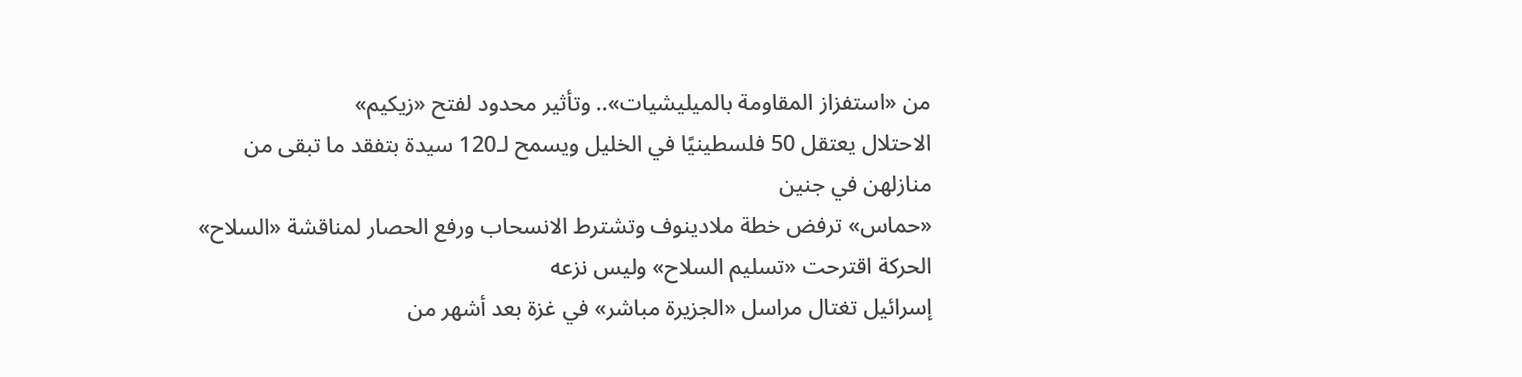من «استفزاز المقاومة بالميليشيات».. وتأثير محدود لفتح «زيكيم»
الاحتلال يعتقل 50 فلسطينيًا في الخليل ويسمح لـ120 سيدة بتفقد ما تبقى من منازلهن في جنين
«حماس» ترفض خطة ملادينوف وتشترط الانسحاب ورفع الحصار لمناقشة «السلاح»
الحركة اقترحت «تسليم السلاح» وليس نزعه
إسرائيل تغتال مراسل «الجزيرة مباشر» في غزة بعد أشهر من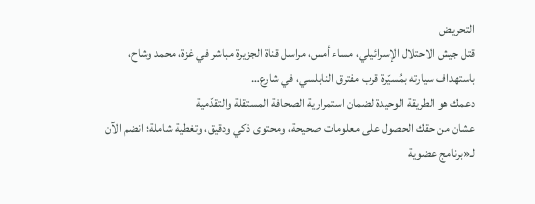التحريض
قتل جيش الاحتلال الإسرائيلي، مساء أمس، مراسل قناة الجزيرة مباشر في غزة، محمد وشاح، باستهداف سيارته بمُسيّرة قرب مفترق النابلسي، في شارع…
دعمك هو الطريقة الوحيدة لضمان استمرارية الصحافة المستقلة والتقدّمية
عشان من حقك الحصول على معلومات صحيحة، ومحتوى ذكي ودقيق، وتغطية شاملة؛ انضم الآن لـ«برنامج عضوية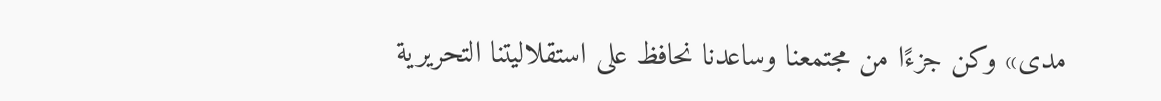مدى» وكن جزءًا من مجتمعنا وساعدنا نحافظ على استقلاليتنا التحريرية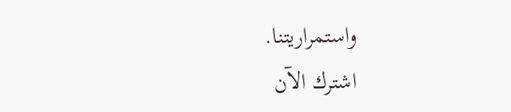واستمراريتنا.
اشترك الآن